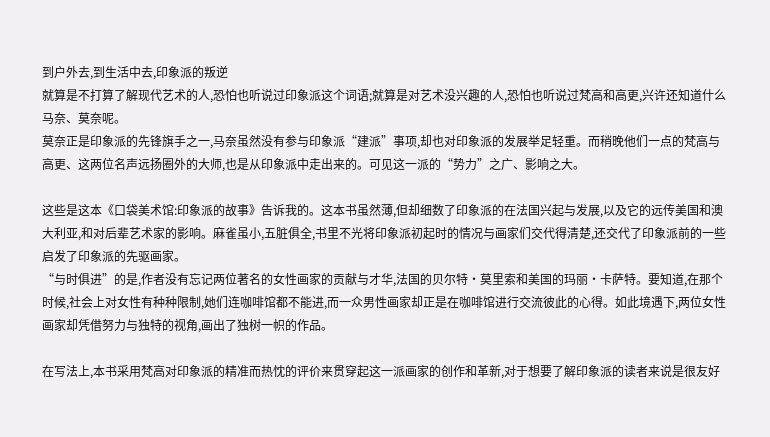到户外去,到生活中去,印象派的叛逆
就算是不打算了解现代艺术的人,恐怕也听说过印象派这个词语;就算是对艺术没兴趣的人,恐怕也听说过梵高和高更,兴许还知道什么马奈、莫奈呢。
莫奈正是印象派的先锋旗手之一,马奈虽然没有参与印象派“建派”事项,却也对印象派的发展举足轻重。而稍晚他们一点的梵高与高更、这两位名声远扬圈外的大师,也是从印象派中走出来的。可见这一派的“势力”之广、影响之大。

这些是这本《口袋美术馆:印象派的故事》告诉我的。这本书虽然薄,但却细数了印象派的在法国兴起与发展,以及它的远传美国和澳大利亚,和对后辈艺术家的影响。麻雀虽小,五脏俱全,书里不光将印象派初起时的情况与画家们交代得清楚,还交代了印象派前的一些启发了印象派的先驱画家。
“与时俱进”的是,作者没有忘记两位著名的女性画家的贡献与才华,法国的贝尔特·莫里索和美国的玛丽·卡萨特。要知道,在那个时候,社会上对女性有种种限制,她们连咖啡馆都不能进,而一众男性画家却正是在咖啡馆进行交流彼此的心得。如此境遇下,两位女性画家却凭借努力与独特的视角,画出了独树一帜的作品。

在写法上,本书采用梵高对印象派的精准而热忱的评价来贯穿起这一派画家的创作和革新,对于想要了解印象派的读者来说是很友好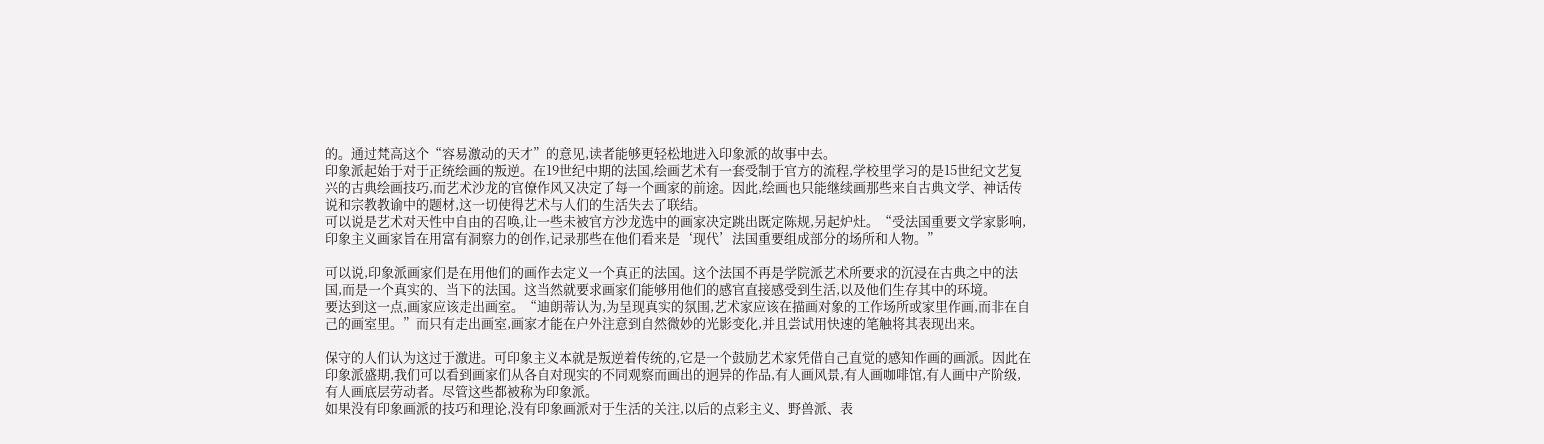的。通过梵高这个“容易激动的天才”的意见,读者能够更轻松地进入印象派的故事中去。
印象派起始于对于正统绘画的叛逆。在19世纪中期的法国,绘画艺术有一套受制于官方的流程,学校里学习的是15世纪文艺复兴的古典绘画技巧,而艺术沙龙的官僚作风又决定了每一个画家的前途。因此,绘画也只能继续画那些来自古典文学、神话传说和宗教教谕中的题材,这一切使得艺术与人们的生活失去了联结。
可以说是艺术对天性中自由的召唤,让一些未被官方沙龙选中的画家决定跳出既定陈规,另起炉灶。“受法国重要文学家影响,印象主义画家旨在用富有洞察力的创作,记录那些在他们看来是‘现代’法国重要组成部分的场所和人物。”

可以说,印象派画家们是在用他们的画作去定义一个真正的法国。这个法国不再是学院派艺术所要求的沉浸在古典之中的法国,而是一个真实的、当下的法国。这当然就要求画家们能够用他们的感官直接感受到生活,以及他们生存其中的环境。
要达到这一点,画家应该走出画室。“迪朗蒂认为,为呈现真实的氛围,艺术家应该在描画对象的工作场所或家里作画,而非在自己的画室里。”而只有走出画室,画家才能在户外注意到自然微妙的光影变化,并且尝试用快速的笔触将其表现出来。

保守的人们认为这过于激进。可印象主义本就是叛逆着传统的,它是一个鼓励艺术家凭借自己直觉的感知作画的画派。因此在印象派盛期,我们可以看到画家们从各自对现实的不同观察而画出的迥异的作品,有人画风景,有人画咖啡馆,有人画中产阶级,有人画底层劳动者。尽管这些都被称为印象派。
如果没有印象画派的技巧和理论,没有印象画派对于生活的关注,以后的点彩主义、野兽派、表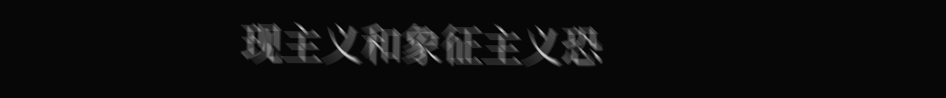现主义和象征主义恐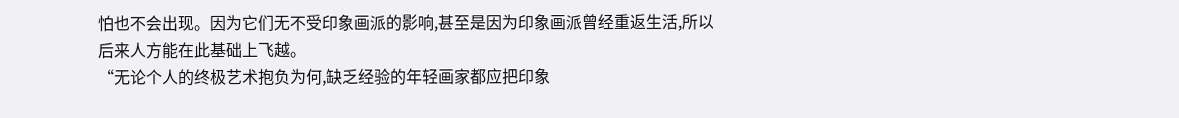怕也不会出现。因为它们无不受印象画派的影响,甚至是因为印象画派曾经重返生活,所以后来人方能在此基础上飞越。
“无论个人的终极艺术抱负为何,缺乏经验的年轻画家都应把印象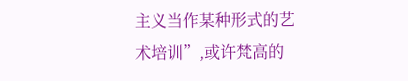主义当作某种形式的艺术培训”,或许梵高的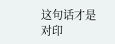这句话才是对印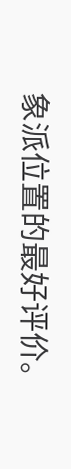象派位置的最好评价。